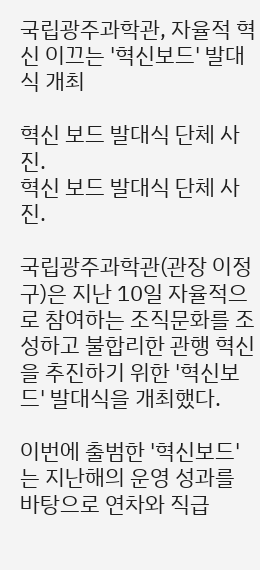국립광주과학관, 자율적 혁신 이끄는 '혁신보드' 발대식 개최

혁신 보드 발대식 단체 사진.
혁신 보드 발대식 단체 사진.

국립광주과학관(관장 이정구)은 지난 10일 자율적으로 참여하는 조직문화를 조성하고 불합리한 관행 혁신을 추진하기 위한 '혁신보드' 발대식을 개최했다.

이번에 출범한 '혁신보드'는 지난해의 운영 성과를 바탕으로 연차와 직급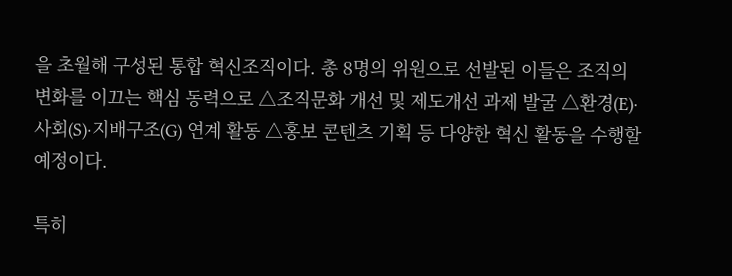을 초월해 구성된 통합 혁신조직이다. 총 8명의 위원으로 선발된 이들은 조직의 변화를 이끄는 핵심 동력으로 △조직문화 개선 및 제도개선 과제 발굴 △환경(E)·사회(S)·지배구조(G) 연계 활동 △홍보 콘텐츠 기획 등 다양한 혁신 활동을 수행할 예정이다.

특히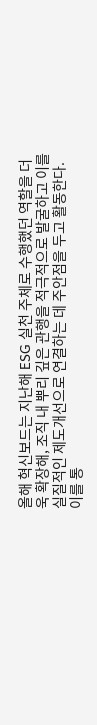올해 혁신보드는 지난해 ESG 실천 주체로 수행했던 역할을 더욱 확장해, 조직 내 뿌리 깊은 관행을 적극적으로 발굴하고 이를 실질적인 제도개선으로 연결하는 데 주안점을 두고 활동한다. 이를 통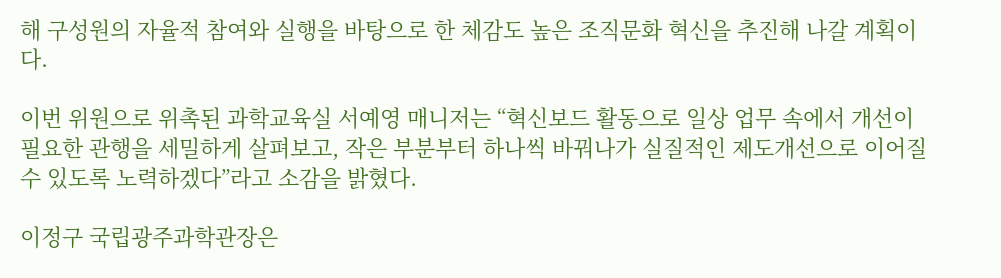해 구성원의 자율적 참여와 실행을 바탕으로 한 체감도 높은 조직문화 혁신을 추진해 나갈 계획이다.

이번 위원으로 위촉된 과학교육실 서예영 매니저는 “혁신보드 활동으로 일상 업무 속에서 개선이 필요한 관행을 세밀하게 살펴보고, 작은 부분부터 하나씩 바꿔나가 실질적인 제도개선으로 이어질 수 있도록 노력하겠다”라고 소감을 밝혔다.

이정구 국립광주과학관장은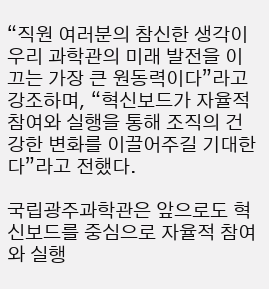“직원 여러분의 참신한 생각이 우리 과학관의 미래 발전을 이끄는 가장 큰 원동력이다”라고 강조하며, “혁신보드가 자율적 참여와 실행을 통해 조직의 건강한 변화를 이끌어주길 기대한다”라고 전했다.

국립광주과학관은 앞으로도 혁신보드를 중심으로 자율적 참여와 실행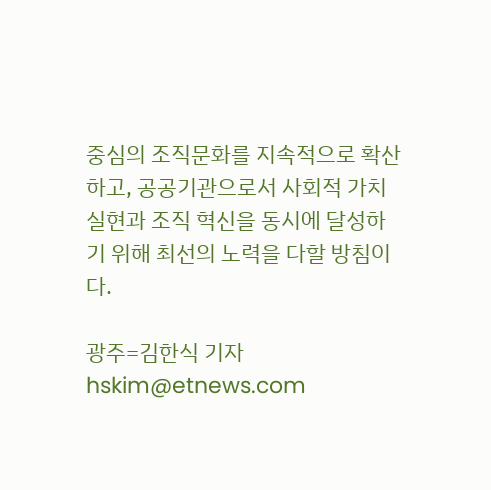중심의 조직문화를 지속적으로 확산하고, 공공기관으로서 사회적 가치 실현과 조직 혁신을 동시에 달성하기 위해 최선의 노력을 다할 방침이다.

광주=김한식 기자 hskim@etnews.com